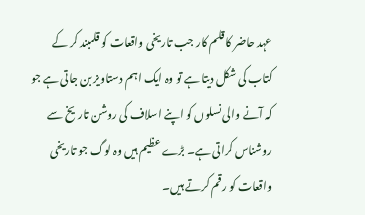عہد حاضر کا قلم کار جب تاریخی واقعات کو قلمبند کر کے کتاب کی شکل دیتا ہے تو وہ ایک اہم دستاویز بن جاتی ہے جو کہ آنے والی نسلوں کو اپنے اسلاف کی روشن تاریخ سے روشناس کراتی ہے۔ بڑے عظیم ہیں وہ لوگ جو تاریخی واقعات کو رقم کرتے ہیں۔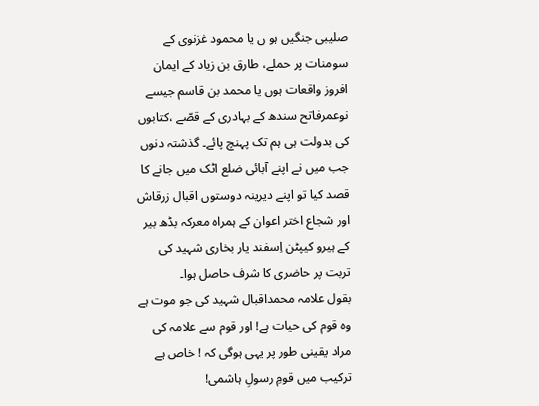صلیبی جنگیں ہو ں یا محمود غزنوی کے سومنات پر حملے، طارق بن زیاد کے ایمان افروز واقعات ہوں یا محمد بن قاسم جیسے نوعمرفاتح سندھ کے بہادری کے قصّے ،کتابوں کی بدولت ہی ہم تک پہنچ پائے۔ گذشتہ دنوں جب میں نے اپنے آبائی ضلع اٹک میں جانے کا قصد کیا تو اپنے دیرینہ دوستوں اقبال زرقاش اور شجاع اختر اعوان کے ہمراہ معرکہ بڈھ بیر کے ہیرو کیپٹن اِسفند یار بخاری شہید کی تربت پر حاضری کا شرف حاصل ہوا۔
بقول علامہ محمداقبال شہید کی جو موت ہے وہ قوم کی حیات ہے! اور قوم سے علامہ کی مراد یقینی طور پر یہی ہوگی کہ ! خاص ہے ترکیب میں قومِ رسولِ ہاشمی!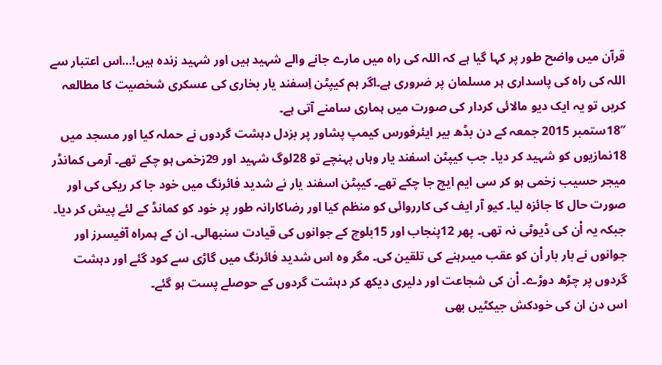قرآن میں واضح طور پر کہا گیا ہے کہ اللہ کی راہ میں مارے جانے والے شہید ہیں اور شہید زندہ ہیں!…اس اعتبار سے اللہ کی راہ کی پاسداری ہر مسلمان پر ضروری ہے۔اگر ہم کیپٹن اِسفند یار بخاری کی عسکری شخصیت کا مطالعہ کریں تو یہ ایک دیو مالائی کردار کی صورت میں ہماری سامنے آتی ہے۔
18″ستمبر 2015 جمعہ کے دن بڈھ بیر ایئرفورس کیمپ پشاور پر بزدل دہشت گردوں نے حملہ کیا اور مسجد میں 18نمازیوں کو شہید کر دیا۔ جب کیپٹن اسفند یار وہاں پہنچے تو 28لوگ شہید اور 29زخمی ہو چکے تھے۔ آرمی کمانڈر میجر حسیب زخمی ہو کر سی ایم ایچ جا چکے تھے۔ کیپٹن اسفند یار نے شدید فائرنگ میں خود جا کر ریکی کی اور صورت حال کا جائزہ لیا۔ کیو آر ایف کی کارروائی کو منظم کیا اور رضاکارانہ طور پر خود کو کمانڈ کے لئے پیش کر دیا۔ جبکہ یہ اْن کی ڈیوٹی نہ تھی۔ پھر 12پنجاب اور 15بلوچ کے جوانوں کی قیادت سنبھالی۔ ان کے ہمراہ آفیسرز اور جوانوں نے بار بار اْن کو عقب میںرہنے کی تلقین کی۔ مگر وہ اس شدید فائرنگ میں گاڑی سے کود گئے اور دہشت گردوں پر چڑھ دوڑے۔ اْن کی شجاعت اور دلیری دیکھ کر دہشت گردوں کے حوصلے پست ہو گئے۔
اس دن ان کی خودکش جیکٹیں بھی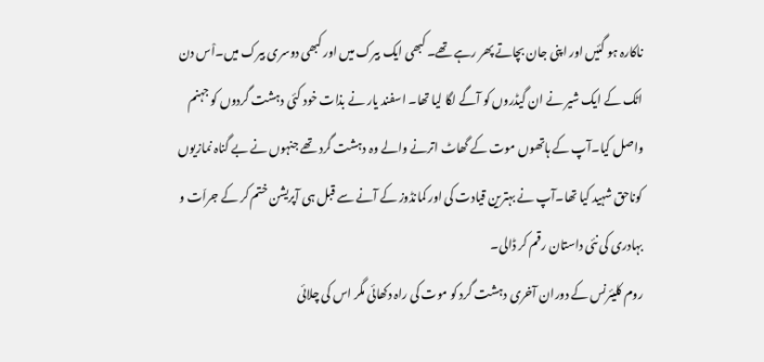ناکارہ ہو گئیں اور اپنی جان بچاتے پھر رہے تھے۔ کبھی ایک بیرک میں اور کبھی دوسری بیرک میں۔اْس دن اٹک کے ایک شیر نے ان گیڈروں کو آگے لگا لیا تھا۔ اسفند یار نے بذات خود کئی دہشت گردوں کو جہنم واصل کیا۔آپ کے ہاتھوں موت کے گھاٹ اترنے والے وہ دہشت گرد تھے جنہوں نے بے گناہ نمازیوں کوناحق شہید کیا تھا۔آپ نے بہترین قیادت کی اور کمانڈوز کے آنے سے قبل ہی آپریشن ختم کر کے جراّت و بہادری کی نئی داستان رقم کر ڈالی۔
روم کلیئرنس کے دوران آخری دہشت گرد کو موت کی راہ دکھائی مگر اس کی چلائی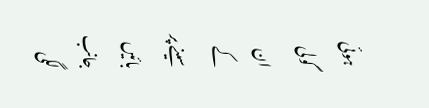ہوئی گولی ان کے سینے پر بائیں جانب لگی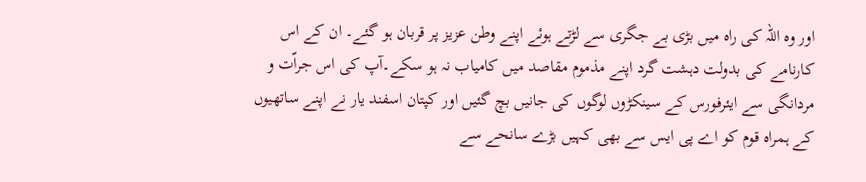اور وہ اللہ کی راہ میں بڑی بے جگری سے لڑتے ہوئے اپنے وطن عزیز پر قربان ہو گئے۔ ان کے اس کارنامے کی بدولت دہشت گرد اپنے مذموم مقاصد میں کامیاب نہ ہو سکے۔آپ کی اس جراّت و مردانگی سے ایئرفورس کے سینکڑوں لوگوں کی جانیں بچ گئیں اور کپتان اسفند یار نے اپنے ساتھیوں کے ہمراہ قوم کو اے پی ایس سے بھی کہیں بڑے سانحے سے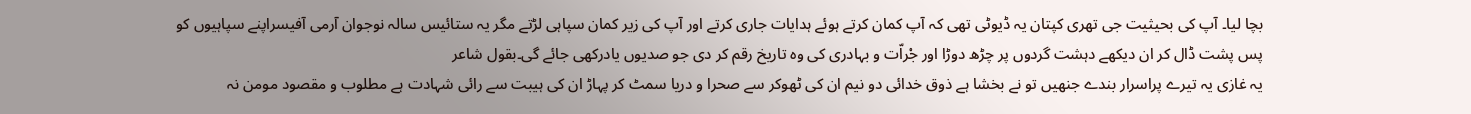بچا لیا۔ آپ کی بحیثیت جی تھری کپتان یہ ڈیوٹی تھی کہ آپ کمان کرتے ہوئے ہدایات جاری کرتے اور آپ کی زیر کمان سپاہی لڑتے مگر یہ ستائیس سالہ نوجوان آرمی آفیسراپنے سپاہیوں کو پس پشت ڈال کر ان دیکھے دہشت گردوں پر چڑھ دوڑا اور جْراّت و بہادری کی وہ تاریخ رقم کر دی جو صدیوں یادرکھی جائے گی۔بقول شاعر
یہ غازی یہ تیرے پراسرار بندے جنھیں تو نے بخشا ہے ذوق خدائی دو نیم ان کی ٹھوکر سے صحرا و دریا سمٹ کر پہاڑ ان کی ہیبت سے رائی شہادت ہے مطلوب و مقصود مومن نہ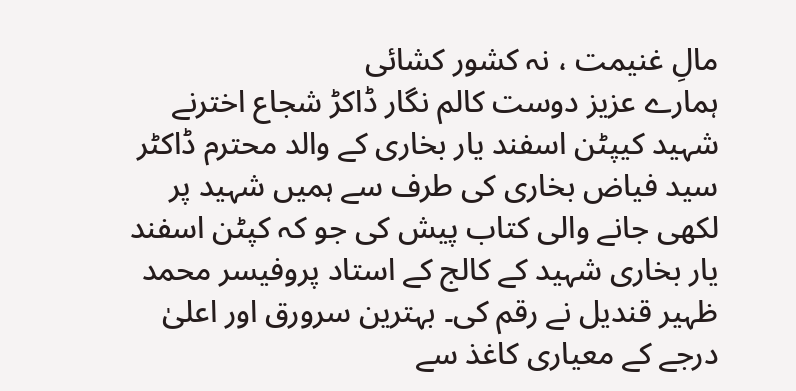مالِ غنیمت ، نہ کشور کشائی
ہمارے عزیز دوست کالم نگار ڈاکڑ شجاع اخترنے شہید کیپٹن اسفند یار بخاری کے والد محترم ڈاکٹر سید فیاض بخاری کی طرف سے ہمیں شہید پر لکھی جانے والی کتاب پیش کی جو کہ کپٹن اسفند یار بخاری شہید کے کالج کے استاد پروفیسر محمد ظہیر قندیل نے رقم کی۔ بہترین سرورق اور اعلیٰ درجے کے معیاری کاغذ سے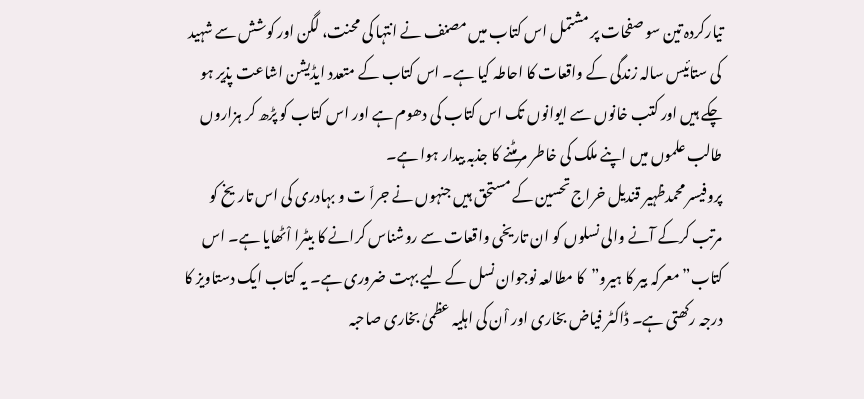تیارکردہ تین سو صفحات پر مشتمل اس کتاب میں مصنف نے انتہا کی محنت، لگن اور کوشش سے شہید کی ستائیس سالہ زندگی کے واقعات کا احاطہ کیا ہے۔ اس کتاب کے متعدد ایڈیشن اشاعت پذیر ہو چکے ہیں اور کتب خانوں سے ایوانوں تک اس کتاب کی دھوم ہے اور اس کتاب کو پڑھ کر ہزاروں طالب علموں میں اپنے ملک کی خاطر مرمٹنے کا جذبہ بیدار ہوا ہے۔
پروفیسر محمدظہیر قندیل خراج تحسین کے مستحق ہیں جنہوں نے جراّ ت و بہادری کی اس تاریخ کو مرتب کرکے آنے والی نسلوں کو ان تاریخی واقعات سے روشناس کرانے کا بیٹرا اْٹھایا ہے۔ اس کتاب”معرکہ بیر کا ہیرو”کا مطالعہ نوجوان نسل کے لیے بہت ضروری ہے۔ یہ کتاب ایک دستاویز کا درجہ رکھتی ہے۔ ڈاکٹر فیاض بخاری اور اْن کی اہلیہ عظمیٰ بخاری صاحبہ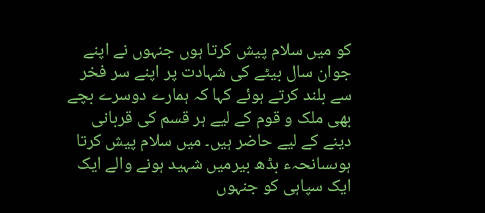کو میں سلام پیش کرتا ہوں جنہوں نے اپنے جوان سال بیٹے کی شہادت پر اپنے سر فخر سے بلند کرتے ہوئے کہا کہ ہمارے دوسرے بچے بھی ملک و قوم کے لیے ہر قسم کی قربانی دینے کے لیے حاضر ہیں۔ میں سلام پیش کرتا ہوںسانحہء بڈھ بیرمیں شہید ہونے والے ایک ایک سپاہی کو جنہوں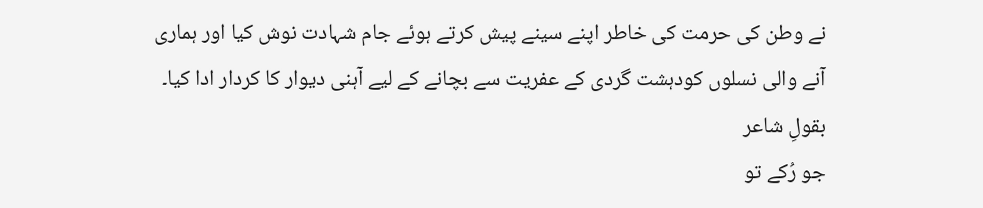نے وطن کی حرمت کی خاطر اپنے سینے پیش کرتے ہوئے جام شہادت نوش کیا اور ہماری آنے والی نسلوں کودہشت گردی کے عفریت سے بچانے کے لیے آہنی دیوار کا کردار ادا کیا۔ بقولِ شاعر
جو رُکے تو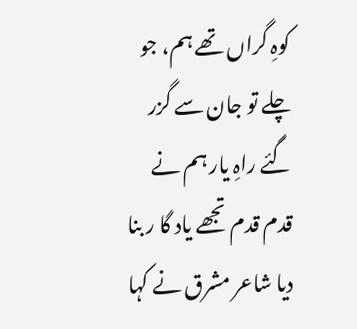کوہِ گراں تھے ہم، جو چلے تو جان سے گزر گئے راہِ یار ہم نے قدم قدم تجھے یاد گا ر بنا دیا شاعر مشرق نے کہا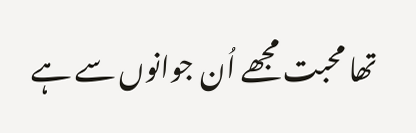تھا محبت مجھے اُن جوانوں سے ہے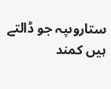ستاروںپہ جو ڈالتے ہیں کمند